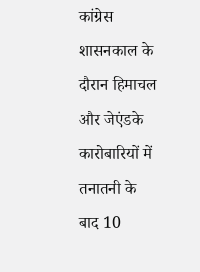कांग्रेस शासनकाल के दौरान हिमाचल और जेएंडके कारोबारियों में तनातनी के बाद 10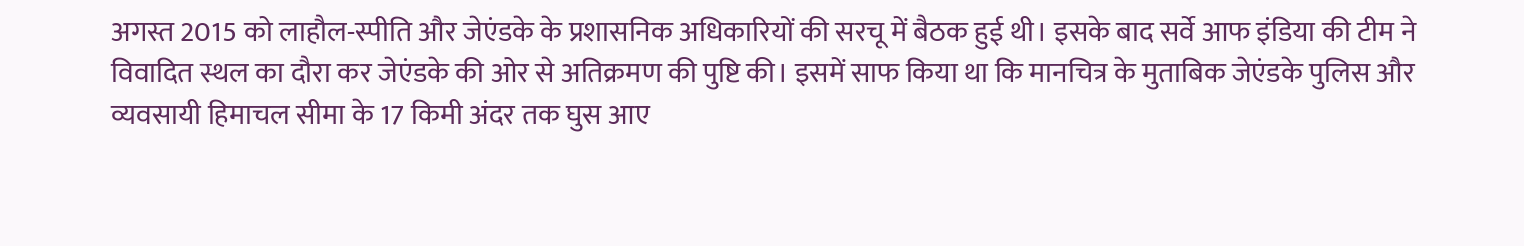अगस्त 2015 को लाहौल-स्पीति और जेएंडके के प्रशासनिक अधिकारियों की सरचू में बैठक हुई थी। इसके बाद सर्वे आफ इंडिया की टीम ने विवादित स्थल का दौरा कर जेएंडके की ओर से अतिक्रमण की पुष्टि की। इसमें साफ किया था कि मानचित्र के मुताबिक जेएंडके पुलिस और व्यवसायी हिमाचल सीमा के 17 किमी अंदर तक घुस आए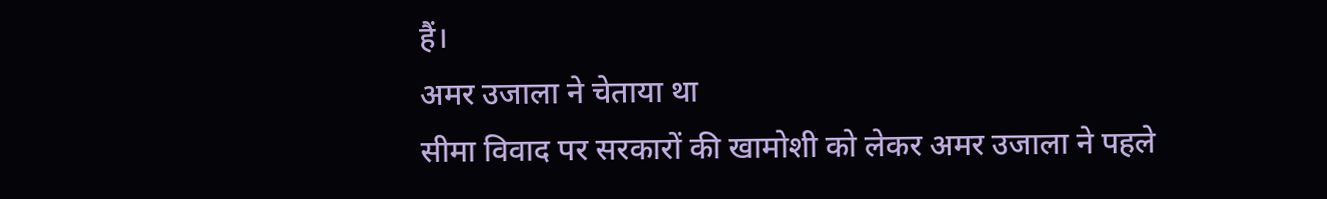हैं।
अमर उजाला ने चेताया था
सीमा विवाद पर सरकारों की खामोशी को लेकर अमर उजाला ने पहले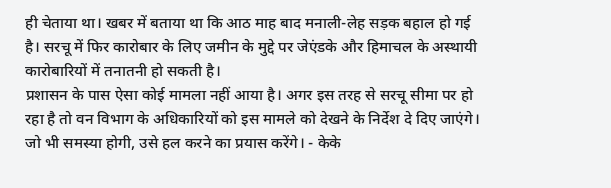ही चेताया था। खबर में बताया था कि आठ माह बाद मनाली-लेह सड़क बहाल हो गई है। सरचू में फिर कारोबार के लिए जमीन के मुद्दे पर जेएंडके और हिमाचल के अस्थायी कारोबारियों में तनातनी हो सकती है।
प्रशासन के पास ऐसा कोई मामला नहीं आया है। अगर इस तरह से सरचू सीमा पर हो रहा है तो वन विभाग के अधिकारियों को इस मामले को देखने के निर्देश दे दिए जाएंगे। जो भी समस्या होगी, उसे हल करने का प्रयास करेंगे। - केके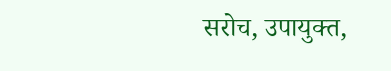सरोच, उपायुक्त,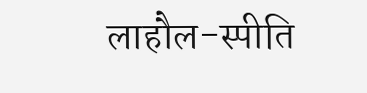लाहौल-स्पीति